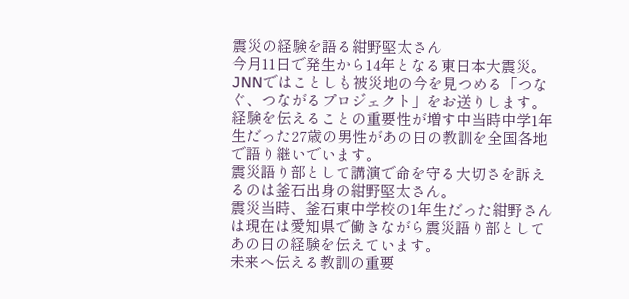震災の経験を語る紺野堅太さん
今月11日で発生から14年となる東日本大震災。
JNNではことしも被災地の今を見つめる「つなぐ、つながるプロジェクト」をお送りします。
経験を伝えることの重要性が増す中当時中学1年生だった27歳の男性があの日の教訓を全国各地で語り継いでいます。
震災語り部として講演で命を守る大切さを訴えるのは釜石出身の紺野堅太さん。
震災当時、釜石東中学校の1年生だった紺野さんは現在は愛知県で働きながら震災語り部としてあの日の経験を伝えています。
未来へ伝える教訓の重要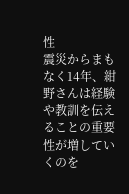性
震災からまもなく14年、紺野さんは経験や教訓を伝えることの重要性が増していくのを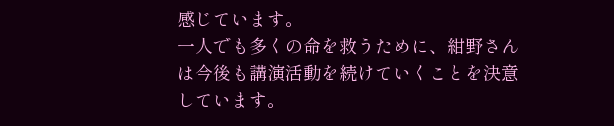感じています。
一人でも多くの命を救うために、紺野さんは今後も講演活動を続けていくことを決意しています。